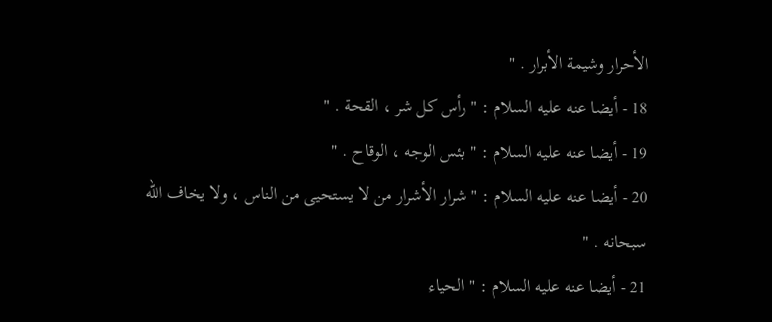الأحرار وشيمة الأبرار . "
18 - أيضا عنه عليه السلام : " رأس كل شر ، القحة . "
19 - أيضا عنه عليه السلام : " بئس الوجه ، الوقاح . "
20 - أيضا عنه عليه السلام : " شرار الأشرار من لا يستحيى من الناس ، ولا يخاف الله
سبحانه . "
21 - أيضا عنه عليه السلام : " الحياء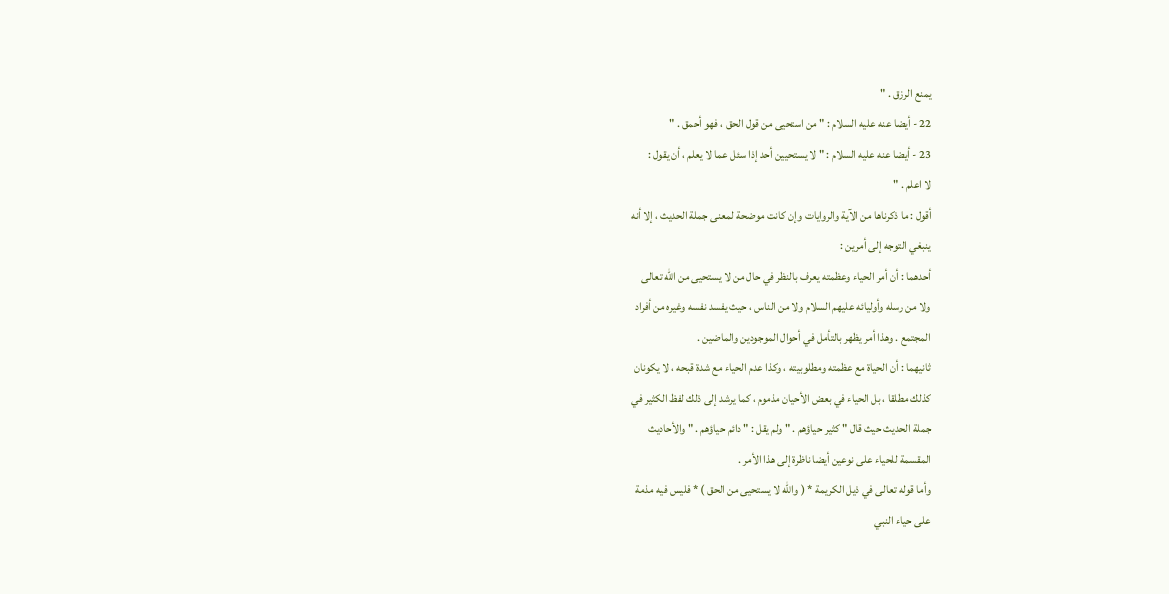يمنع الرزق . "
22 - أيضا عنه عليه السلام : " من استحيى من قول الحق ، فهو أحمق . "
23 - أيضا عنه عليه السلام : " لا يستحيين أحد إذا سئل عما لا يعلم ، أن يقول :
لا اعلم . "
أقول : ما ذكرناها من الآية والروايات وإن كانت موضحة لمعنى جملة الحديث ، إلا أنه
ينبغي التوجه إلى أمرين :
أحدهما : أن أمر الحياء وعظمته يعرف بالنظر في حال من لا يستحيى من الله تعالى
ولا من رسله وأوليائه عليهم السلام ولا من الناس ، حيث يفسد نفسه وغيره من أفراد
المجتمع . وهذا أمر يظهر بالتأمل في أحوال الموجودين والماضين .
ثانيهما : أن الحياة مع عظمته ومطلوبيته ، وكذا عدم الحياء مع شدة قبحه ، لا يكونان
كذلك مطلقا ، بل الحياء في بعض الأحيان مذموم ، كما يرشد إلى ذلك لفظ الكثير في
جملة الحديث حيث قال " كثير حياؤهم . " ولم يقل : " دائم حياؤهم . " والأحاديث
المقسمة للحياء على نوعين أيضا ناظرة إلى هذا الأمر .
وأما قوله تعالى في ذيل الكريمة * ( والله لا يستحيى من الحق ) * فليس فيه مذمة
على حياء النبي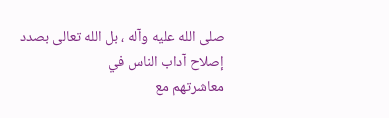صلى الله عليه وآله ، بل الله تعالى بصدد إصلاح آداب الناس في
معاشرتهم مع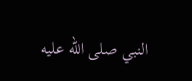النبي صلى الله عليه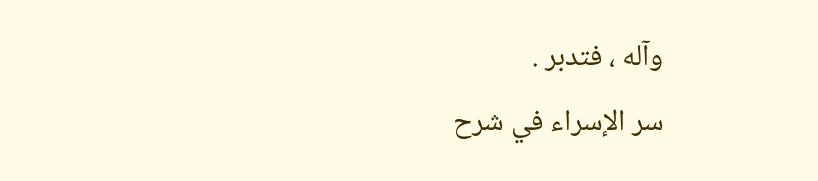وآله ، فتدبر .
سر الإسراء في شرح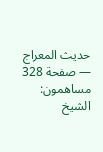حديث المعراج — صفحة 328
مساهمون: الشيخ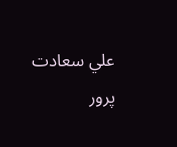علي سعادت پرور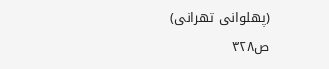(پهلوانى تهرانى)
ص٣٢٨